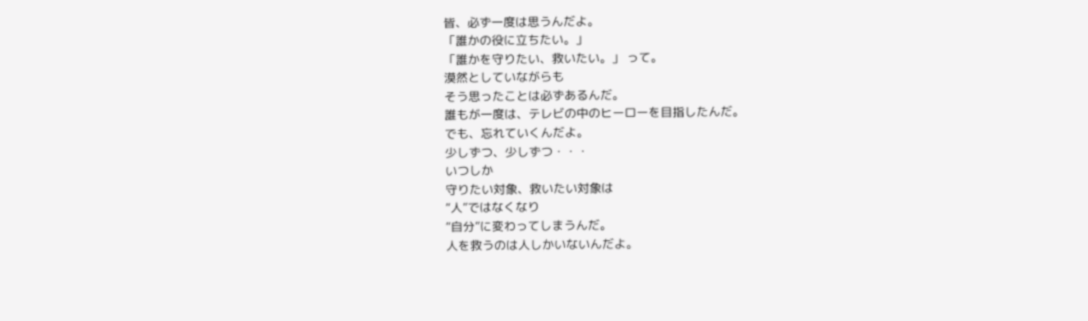皆、必ず一度は思うんだよ。
「誰かの役に立ちたい。」
「誰かを守りたい、救いたい。」 って。
漠然としていながらも
そう思ったことは必ずあるんだ。
誰もが一度は、テレビの中のヒーローを目指したんだ。
でも、忘れていくんだよ。
少しずつ、少しずつ・・・
いつしか
守りたい対象、救いたい対象は
“人”ではなくなり
“自分”に変わってしまうんだ。
人を救うのは人しかいないんだよ。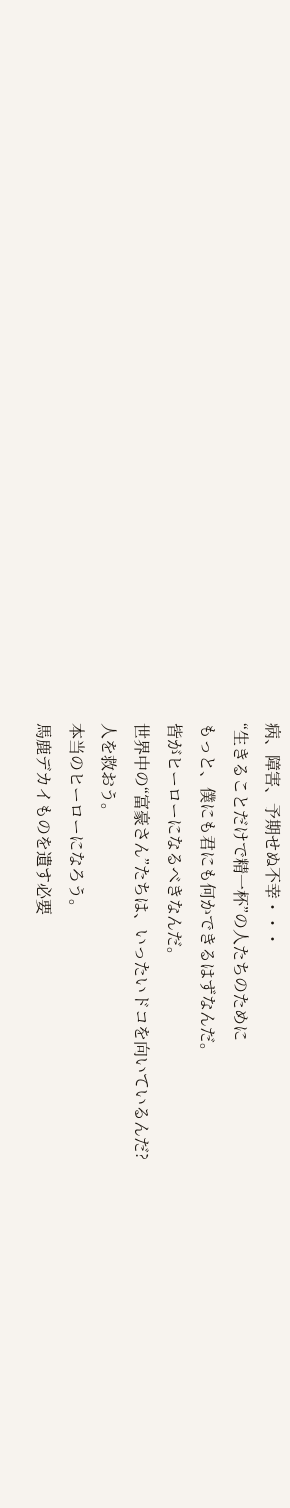病、障害、予期せぬ不幸・・・
“生きることだけで精一杯”の人たちのために
もっと、僕にも君にも何かできるはずなんだ。
皆がヒーローになるべきなんだ。
世界中の“富豪さん”たちは、いったいドコを向いているんだ?
人を救おう。
本当のヒーローになろう。
馬鹿デカイものを遺す必要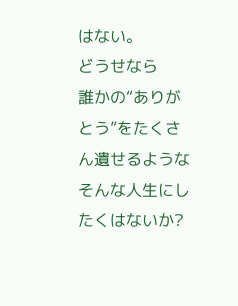はない。
どうせなら
誰かの“ありがとう”をたくさん遺せるような
そんな人生にしたくはないか?